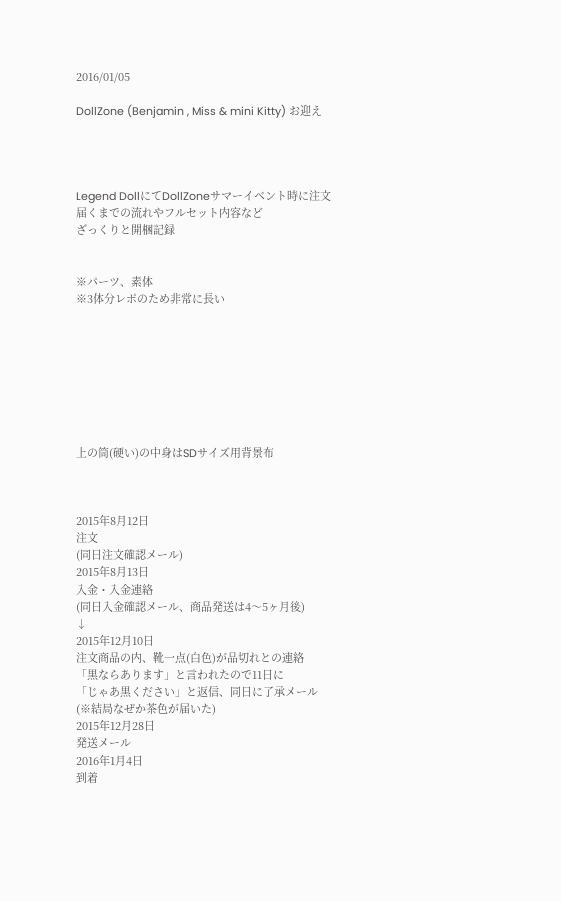2016/01/05

DollZone (Benjamin , Miss & mini Kitty) お迎え




Legend DollにてDollZoneサマーイベント時に注文
届くまでの流れやフルセット内容など
ざっくりと開梱記録


※パーツ、素体
※3体分レポのため非常に長い








上の筒(硬い)の中身はSDサイズ用背景布



2015年8月12日
注文
(同日注文確認メール)
2015年8月13日
入金・入金連絡
(同日入金確認メール、商品発送は4〜5ヶ月後)
↓
2015年12月10日
注文商品の内、靴一点(白色)が品切れとの連絡
「黒ならあります」と言われたので11日に
「じゃあ黒ください」と返信、同日に了承メール
(※結局なぜか茶色が届いた)
2015年12月28日
発送メール
2016年1月4日
到着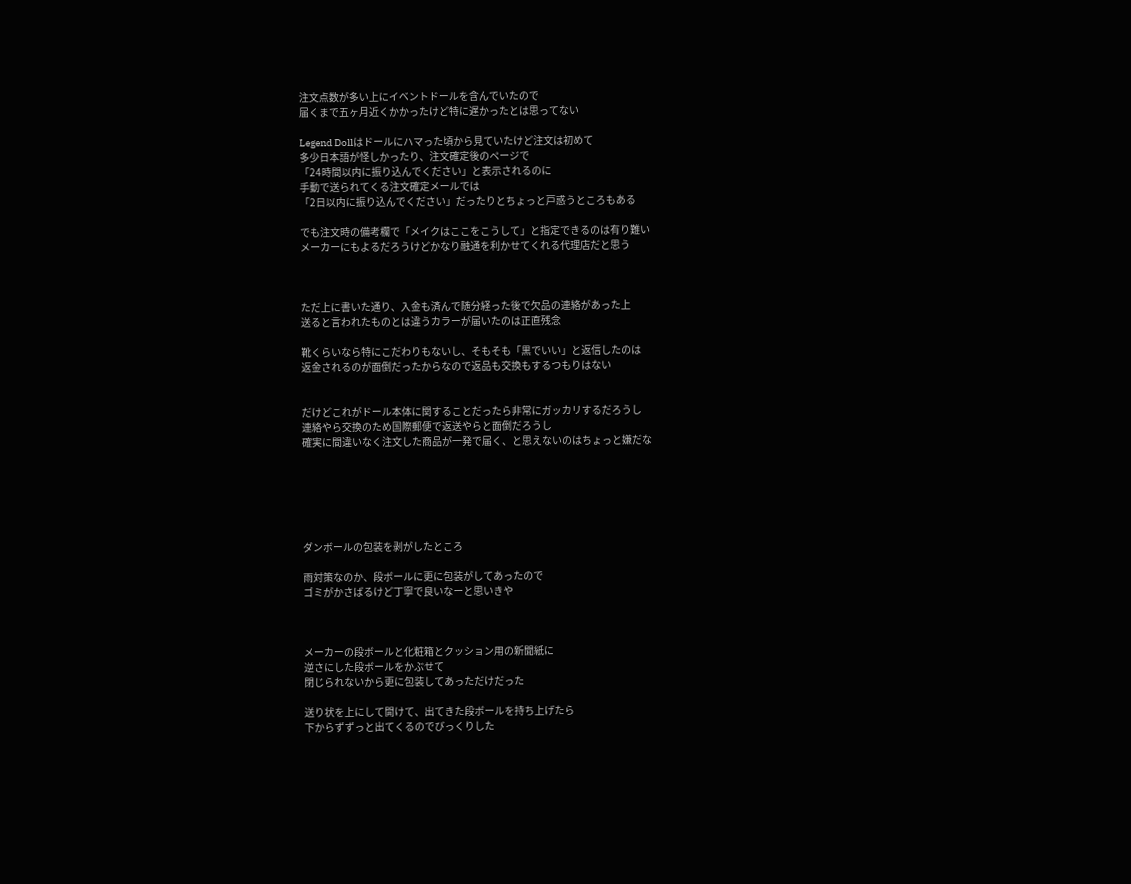注文点数が多い上にイベントドールを含んでいたので
届くまで五ヶ月近くかかったけど特に遅かったとは思ってない

Legend Dollはドールにハマった頃から見ていたけど注文は初めて
多少日本語が怪しかったり、注文確定後のページで
「24時間以内に振り込んでください」と表示されるのに
手動で送られてくる注文確定メールでは
「2日以内に振り込んでください」だったりとちょっと戸惑うところもある

でも注文時の備考欄で「メイクはここをこうして」と指定できるのは有り難い
メーカーにもよるだろうけどかなり融通を利かせてくれる代理店だと思う



ただ上に書いた通り、入金も済んで随分経った後で欠品の連絡があった上
送ると言われたものとは違うカラーが届いたのは正直残念

靴くらいなら特にこだわりもないし、そもそも「黒でいい」と返信したのは
返金されるのが面倒だったからなので返品も交換もするつもりはない


だけどこれがドール本体に関することだったら非常にガッカリするだろうし
連絡やら交換のため国際郵便で返送やらと面倒だろうし
確実に間違いなく注文した商品が一発で届く、と思えないのはちょっと嫌だな






ダンボールの包装を剥がしたところ

雨対策なのか、段ボールに更に包装がしてあったので
ゴミがかさばるけど丁寧で良いなーと思いきや



メーカーの段ボールと化粧箱とクッション用の新聞紙に
逆さにした段ボールをかぶせて
閉じられないから更に包装してあっただけだった

送り状を上にして開けて、出てきた段ボールを持ち上げたら
下からずずっと出てくるのでびっくりした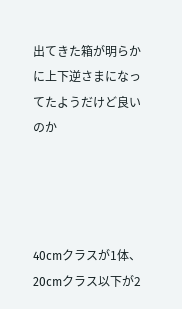出てきた箱が明らかに上下逆さまになってたようだけど良いのか




40cmクラスが1体、20cmクラス以下が2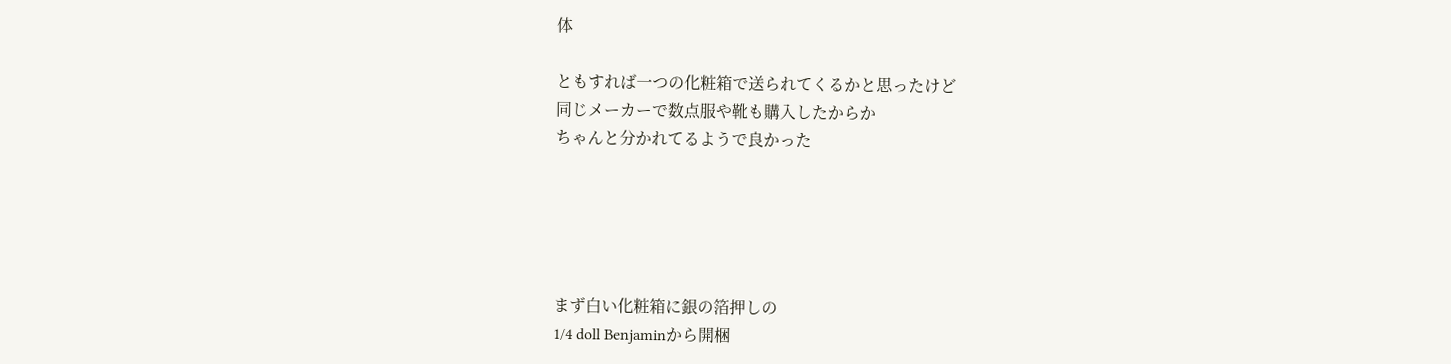体

ともすれば一つの化粧箱で送られてくるかと思ったけど
同じメーカーで数点服や靴も購入したからか
ちゃんと分かれてるようで良かった





まず白い化粧箱に銀の箔押しの
1/4 doll Benjaminから開梱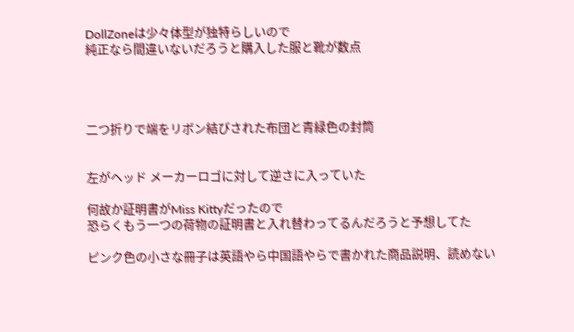DollZoneは少々体型が独特らしいので
純正なら間違いないだろうと購入した服と靴が数点




二つ折りで端をリボン結びされた布団と青緑色の封筒


左がヘッド メーカーロゴに対して逆さに入っていた

何故か証明書がMiss Kittyだったので
恐らくもう一つの荷物の証明書と入れ替わってるんだろうと予想してた

ピンク色の小さな冊子は英語やら中国語やらで書かれた商品説明、読めない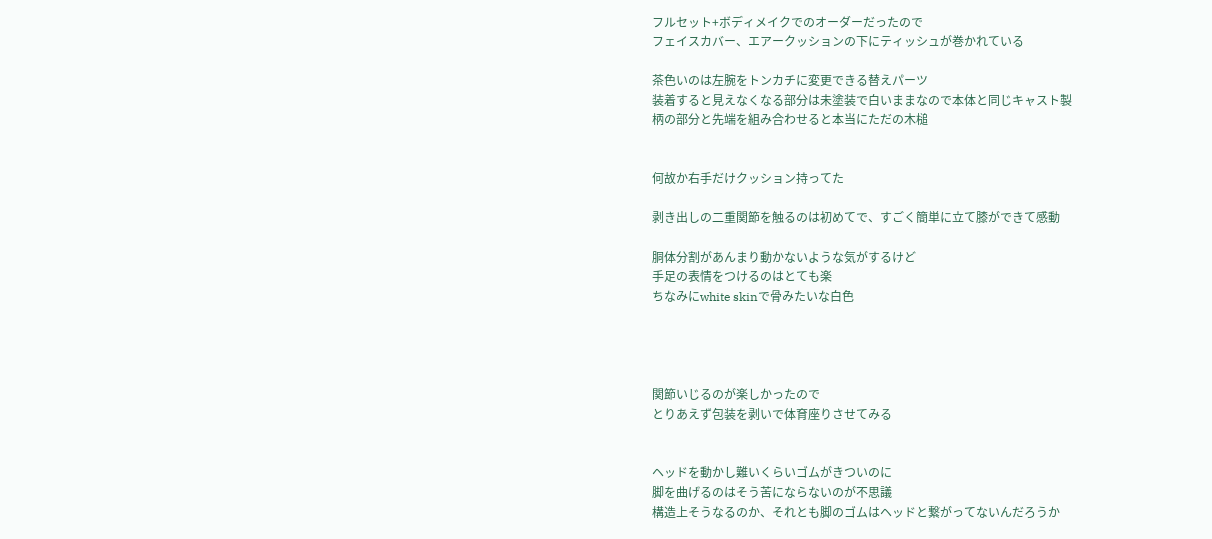フルセット+ボディメイクでのオーダーだったので
フェイスカバー、エアークッションの下にティッシュが巻かれている

茶色いのは左腕をトンカチに変更できる替えパーツ
装着すると見えなくなる部分は未塗装で白いままなので本体と同じキャスト製
柄の部分と先端を組み合わせると本当にただの木槌


何故か右手だけクッション持ってた

剥き出しの二重関節を触るのは初めてで、すごく簡単に立て膝ができて感動

胴体分割があんまり動かないような気がするけど
手足の表情をつけるのはとても楽
ちなみにwhite skinで骨みたいな白色




関節いじるのが楽しかったので
とりあえず包装を剥いで体育座りさせてみる


ヘッドを動かし難いくらいゴムがきついのに
脚を曲げるのはそう苦にならないのが不思議
構造上そうなるのか、それとも脚のゴムはヘッドと繋がってないんだろうか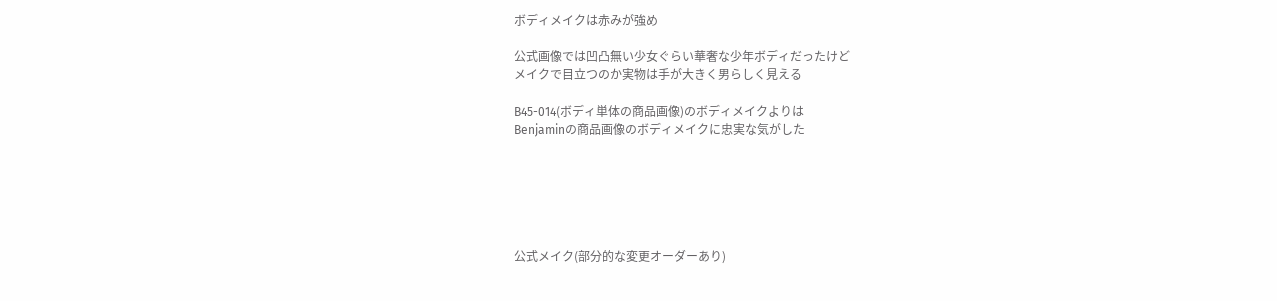ボディメイクは赤みが強め

公式画像では凹凸無い少女ぐらい華奢な少年ボディだったけど
メイクで目立つのか実物は手が大きく男らしく見える

B45-014(ボディ単体の商品画像)のボディメイクよりは
Benjaminの商品画像のボディメイクに忠実な気がした






公式メイク(部分的な変更オーダーあり)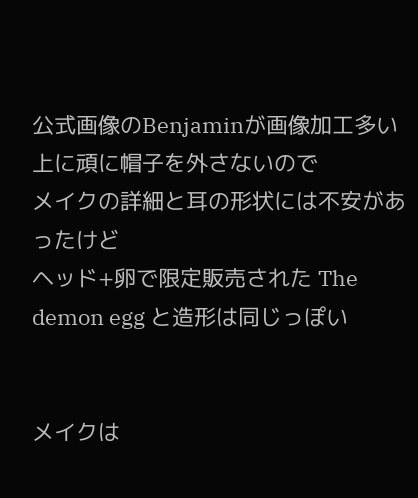公式画像のBenjaminが画像加工多い上に頑に帽子を外さないので
メイクの詳細と耳の形状には不安があったけど
ヘッド+卵で限定販売された The demon egg と造形は同じっぽい


メイクは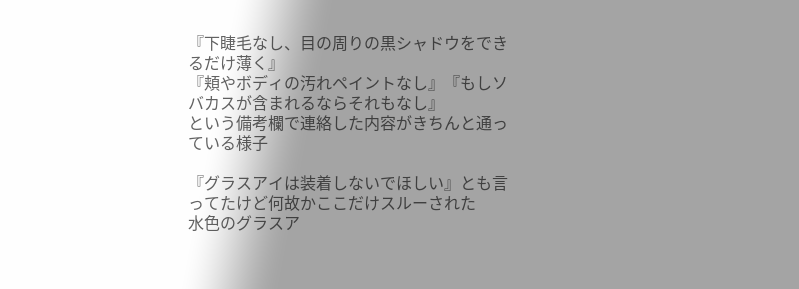『下睫毛なし、目の周りの黒シャドウをできるだけ薄く』
『頬やボディの汚れペイントなし』『もしソバカスが含まれるならそれもなし』
という備考欄で連絡した内容がきちんと通っている様子

『グラスアイは装着しないでほしい』とも言ってたけど何故かここだけスルーされた
水色のグラスア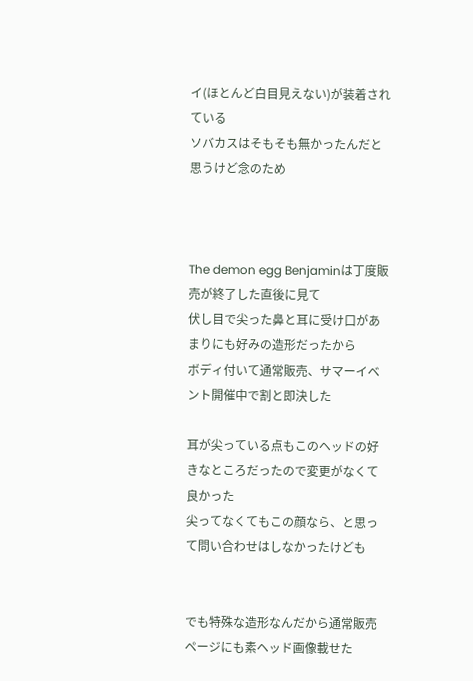イ(ほとんど白目見えない)が装着されている
ソバカスはそもそも無かったんだと思うけど念のため



The demon egg Benjaminは丁度販売が終了した直後に見て
伏し目で尖った鼻と耳に受け口があまりにも好みの造形だったから
ボディ付いて通常販売、サマーイベント開催中で割と即決した

耳が尖っている点もこのヘッドの好きなところだったので変更がなくて良かった
尖ってなくてもこの顔なら、と思って問い合わせはしなかったけども


でも特殊な造形なんだから通常販売ページにも素ヘッド画像載せた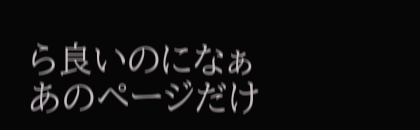ら良いのになぁ
あのページだけ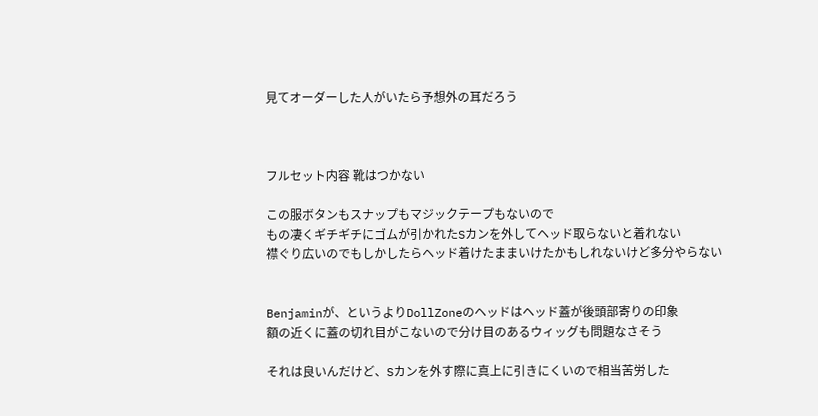見てオーダーした人がいたら予想外の耳だろう



フルセット内容 靴はつかない

この服ボタンもスナップもマジックテープもないので
もの凄くギチギチにゴムが引かれたSカンを外してヘッド取らないと着れない
襟ぐり広いのでもしかしたらヘッド着けたままいけたかもしれないけど多分やらない


Benjaminが、というよりDollZoneのヘッドはヘッド蓋が後頭部寄りの印象
額の近くに蓋の切れ目がこないので分け目のあるウィッグも問題なさそう

それは良いんだけど、Sカンを外す際に真上に引きにくいので相当苦労した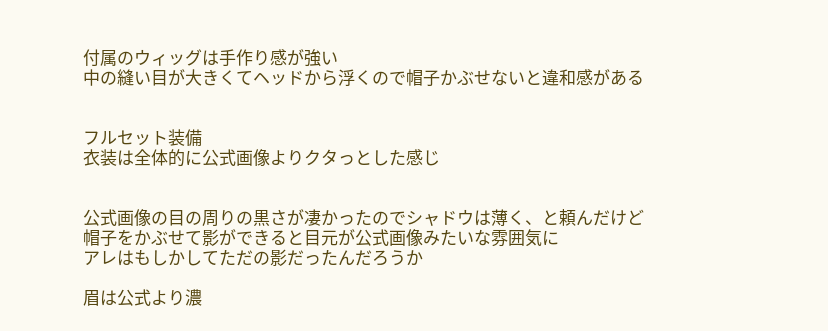付属のウィッグは手作り感が強い
中の縫い目が大きくてヘッドから浮くので帽子かぶせないと違和感がある


フルセット装備
衣装は全体的に公式画像よりクタっとした感じ


公式画像の目の周りの黒さが凄かったのでシャドウは薄く、と頼んだけど
帽子をかぶせて影ができると目元が公式画像みたいな雰囲気に
アレはもしかしてただの影だったんだろうか

眉は公式より濃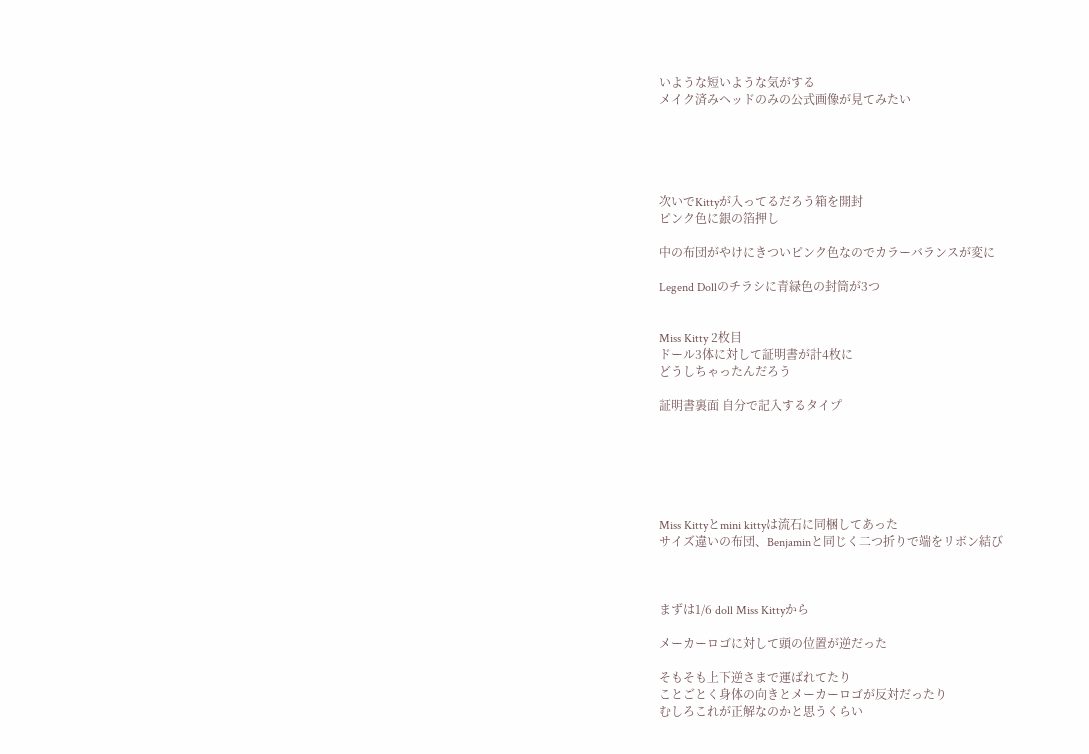いような短いような気がする
メイク済みヘッドのみの公式画像が見てみたい





次いでKittyが入ってるだろう箱を開封
ピンク色に銀の箔押し

中の布団がやけにきついピンク色なのでカラーバランスが変に

Legend Dollのチラシに青緑色の封筒が3つ


Miss Kitty 2枚目
ドール3体に対して証明書が計4枚に
どうしちゃったんだろう

証明書裏面 自分で記入するタイプ






Miss Kittyとmini kittyは流石に同梱してあった
サイズ違いの布団、Benjaminと同じく二つ折りで端をリボン結び



まずは1/6 doll Miss Kittyから

メーカーロゴに対して頭の位置が逆だった

そもそも上下逆さまで運ばれてたり
ことごとく身体の向きとメーカーロゴが反対だったり
むしろこれが正解なのかと思うくらい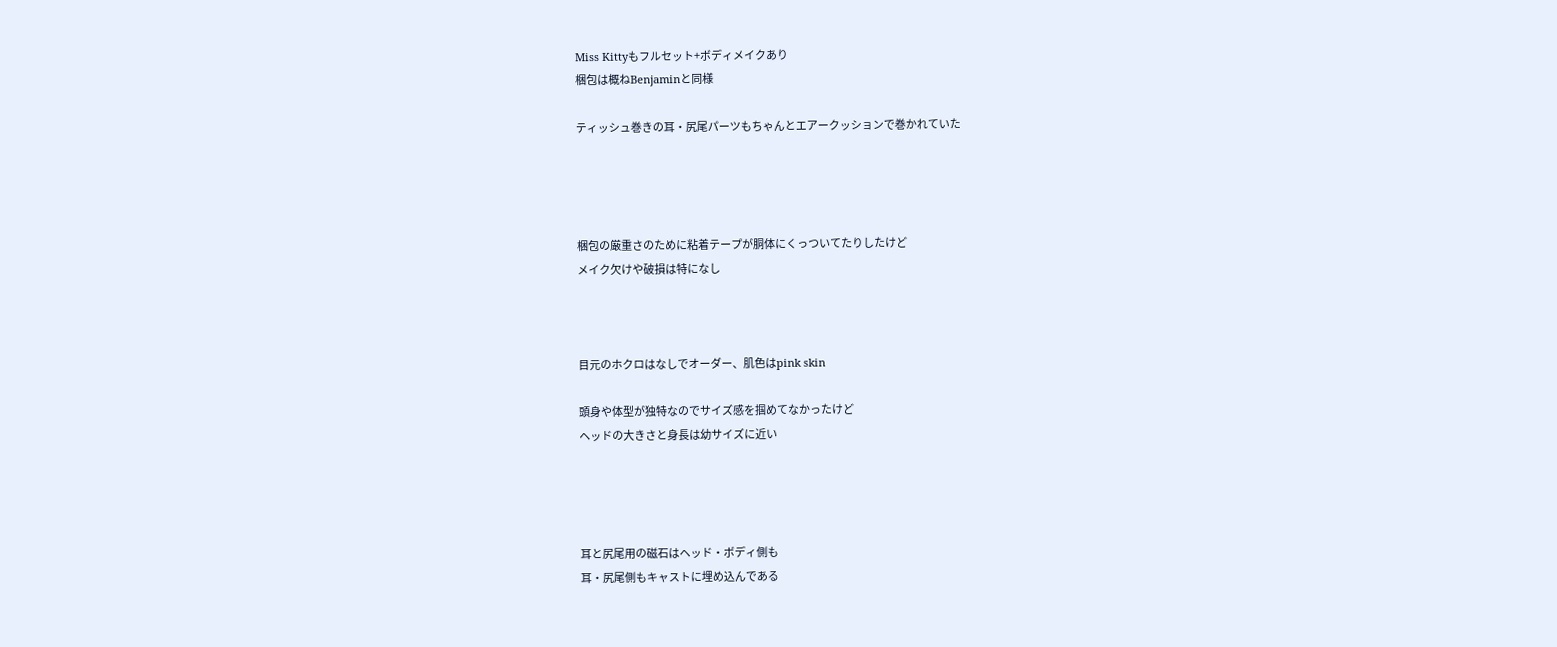Miss Kittyもフルセット+ボディメイクあり
梱包は概ねBenjaminと同様

ティッシュ巻きの耳・尻尾パーツもちゃんとエアークッションで巻かれていた




梱包の厳重さのために粘着テープが胴体にくっついてたりしたけど
メイク欠けや破損は特になし



目元のホクロはなしでオーダー、肌色はpink skin

頭身や体型が独特なのでサイズ感を掴めてなかったけど
ヘッドの大きさと身長は幼サイズに近い




耳と尻尾用の磁石はヘッド・ボディ側も
耳・尻尾側もキャストに埋め込んである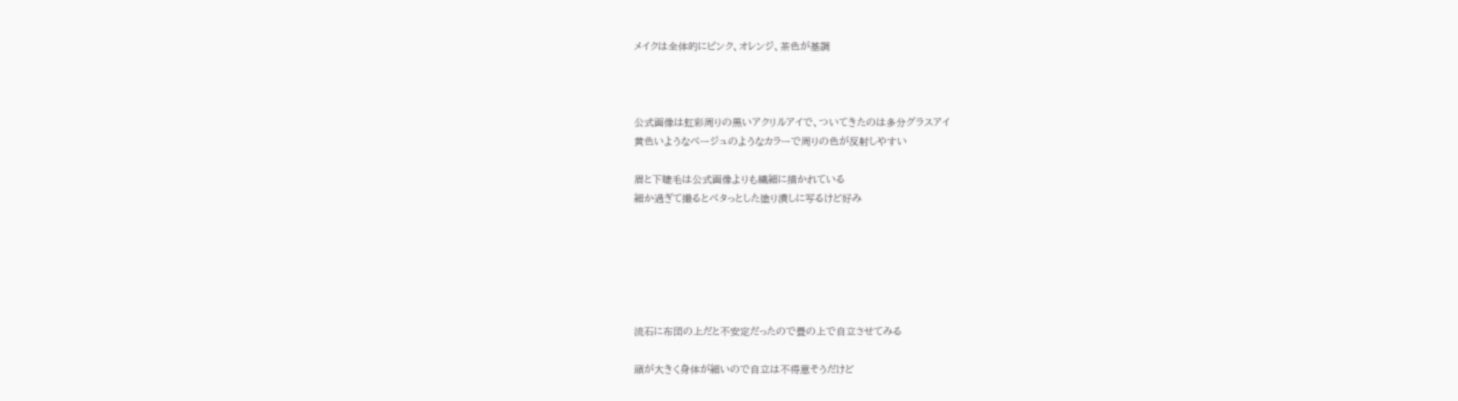メイクは全体的にピンク、オレンジ、茶色が基調



公式画像は虹彩周りの黒いアクリルアイで、ついてきたのは多分グラスアイ
黄色いようなベージュのようなカラーで周りの色が反射しやすい

眉と下睫毛は公式画像よりも繊細に描かれている
細か過ぎて撮るとベタっとした塗り潰しに写るけど好み






流石に布団の上だと不安定だったので畳の上で自立させてみる

頭が大きく身体が細いので自立は不得意そうだけど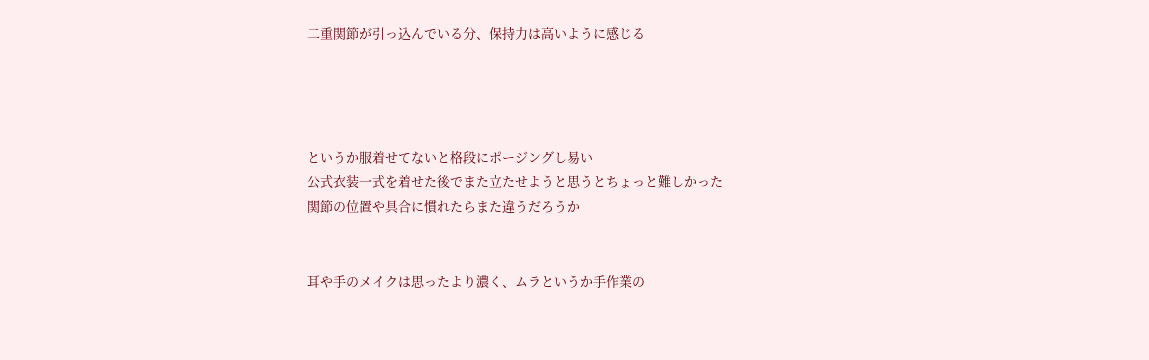二重関節が引っ込んでいる分、保持力は高いように感じる




というか服着せてないと格段にポージングし易い
公式衣装一式を着せた後でまた立たせようと思うとちょっと難しかった
関節の位置や具合に慣れたらまた違うだろうか


耳や手のメイクは思ったより濃く、ムラというか手作業の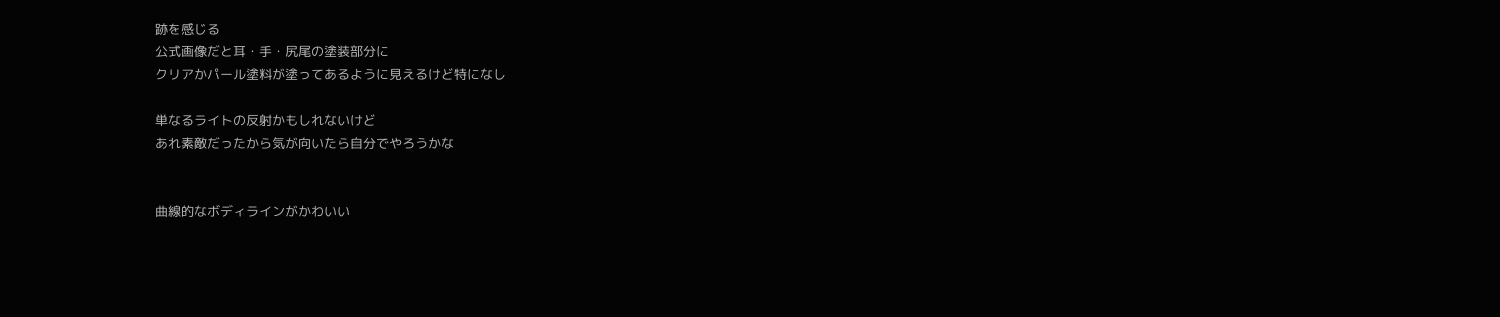跡を感じる
公式画像だと耳・手・尻尾の塗装部分に
クリアかパール塗料が塗ってあるように見えるけど特になし

単なるライトの反射かもしれないけど
あれ素敵だったから気が向いたら自分でやろうかな


曲線的なボディラインがかわいい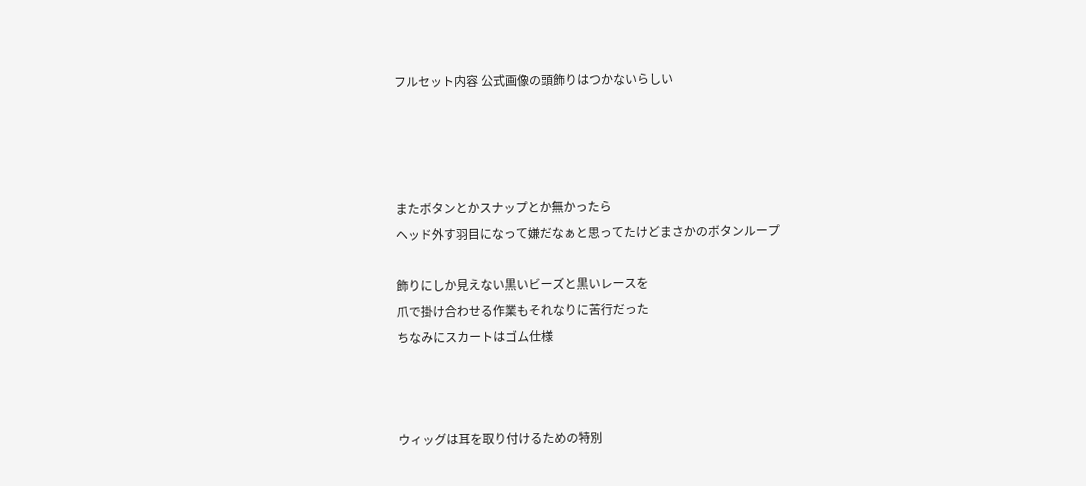フルセット内容 公式画像の頭飾りはつかないらしい




またボタンとかスナップとか無かったら
ヘッド外す羽目になって嫌だなぁと思ってたけどまさかのボタンループ

飾りにしか見えない黒いビーズと黒いレースを
爪で掛け合わせる作業もそれなりに苦行だった
ちなみにスカートはゴム仕様



ウィッグは耳を取り付けるための特別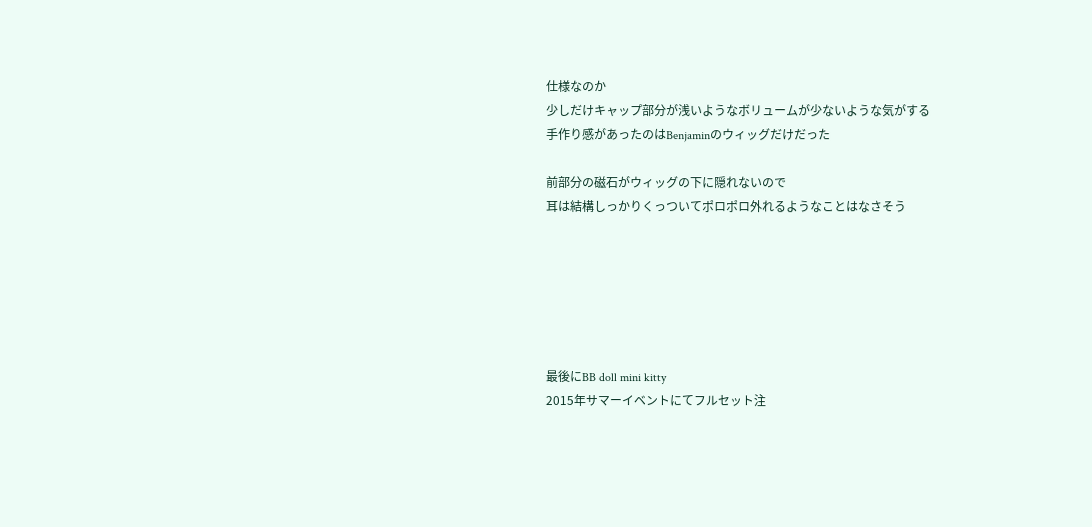仕様なのか
少しだけキャップ部分が浅いようなボリュームが少ないような気がする
手作り感があったのはBenjaminのウィッグだけだった

前部分の磁石がウィッグの下に隠れないので
耳は結構しっかりくっついてポロポロ外れるようなことはなさそう






最後にBB doll mini kitty
2015年サマーイベントにてフルセット注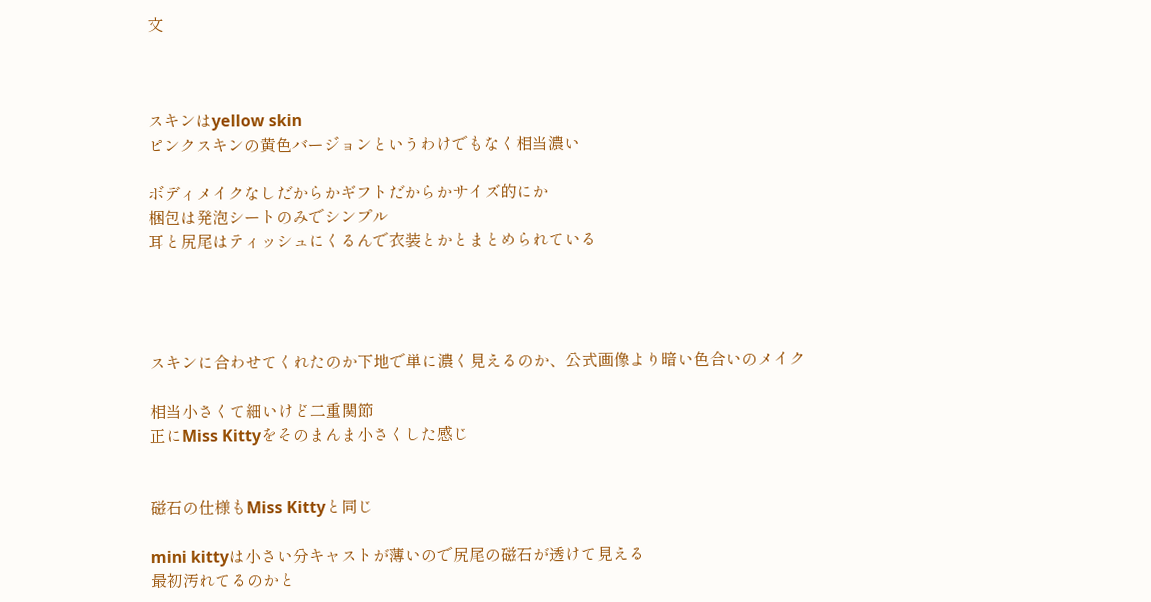文



スキンはyellow skin
ピンクスキンの黄色バージョンというわけでもなく相当濃い

ボディメイクなしだからかギフトだからかサイズ的にか
梱包は発泡シートのみでシンプル
耳と尻尾はティッシュにくるんで衣装とかとまとめられている




スキンに合わせてくれたのか下地で単に濃く見えるのか、公式画像より暗い色合いのメイク

相当小さくて細いけど二重関節
正にMiss Kittyをそのまんま小さくした感じ


磁石の仕様もMiss Kittyと同じ

mini kittyは小さい分キャストが薄いので尻尾の磁石が透けて見える
最初汚れてるのかと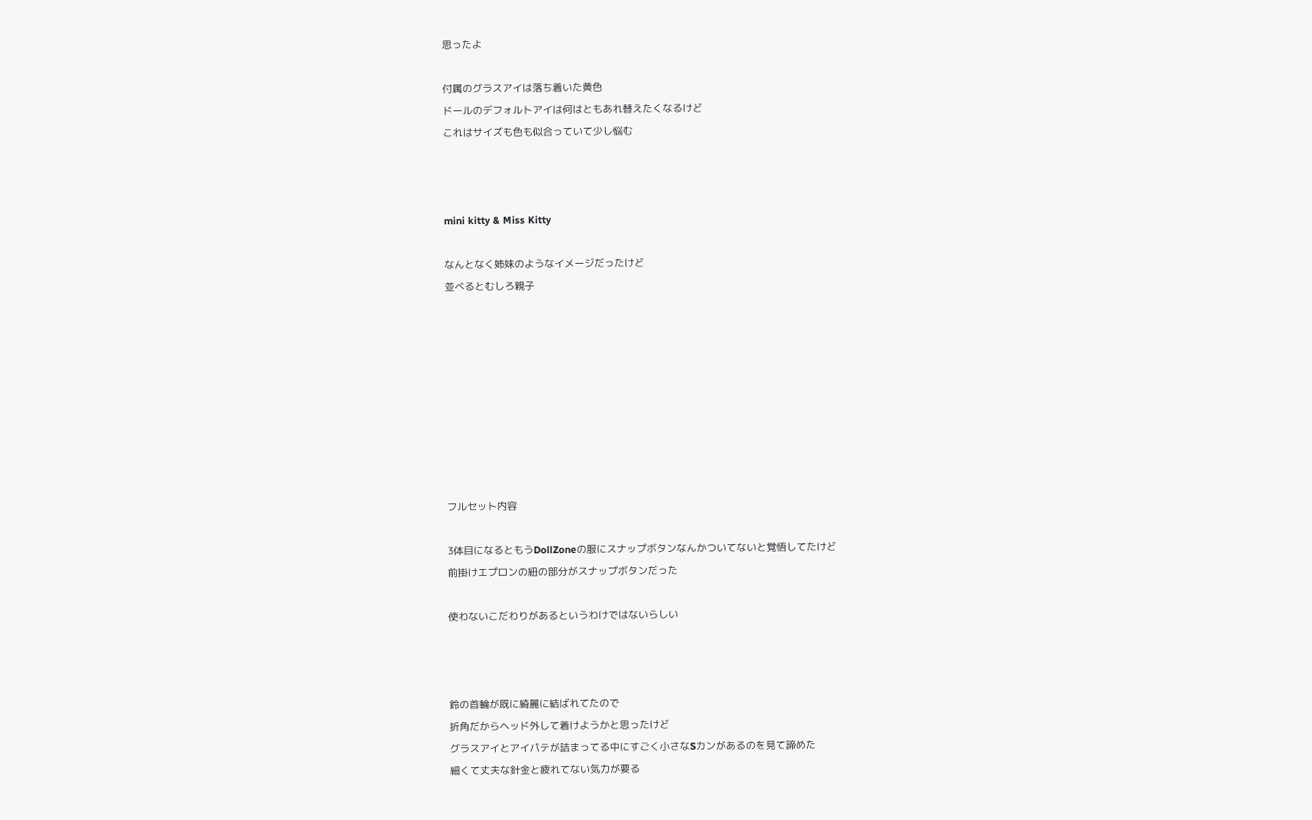思ったよ

付属のグラスアイは落ち着いた黄色
ドールのデフォルトアイは何はともあれ替えたくなるけど
これはサイズも色も似合っていて少し悩む



mini kitty & Miss Kitty

なんとなく姉妹のようなイメージだったけど
並べるとむしろ親子









フルセット内容

3体目になるともうDollZoneの服にスナップボタンなんかついてないと覚悟してたけど
前掛けエプロンの紐の部分がスナップボタンだった

使わないこだわりがあるというわけではないらしい



鈴の首輪が既に綺麗に結ばれてたので
折角だからヘッド外して着けようかと思ったけど
グラスアイとアイパテが詰まってる中にすごく小さなSカンがあるのを見て諦めた
細くて丈夫な針金と疲れてない気力が要る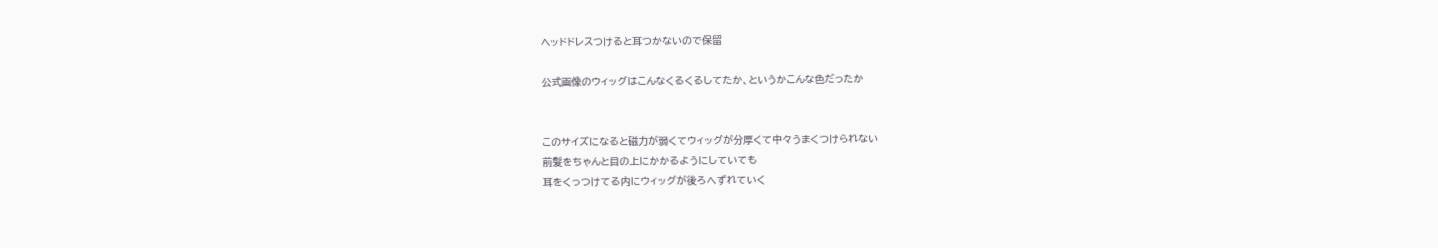ヘッドドレスつけると耳つかないので保留

公式画像のウィッグはこんなくるくるしてたか、というかこんな色だったか


このサイズになると磁力が弱くてウィッグが分厚くて中々うまくつけられない
前髪をちゃんと目の上にかかるようにしていても
耳をくっつけてる内にウィッグが後ろへずれていく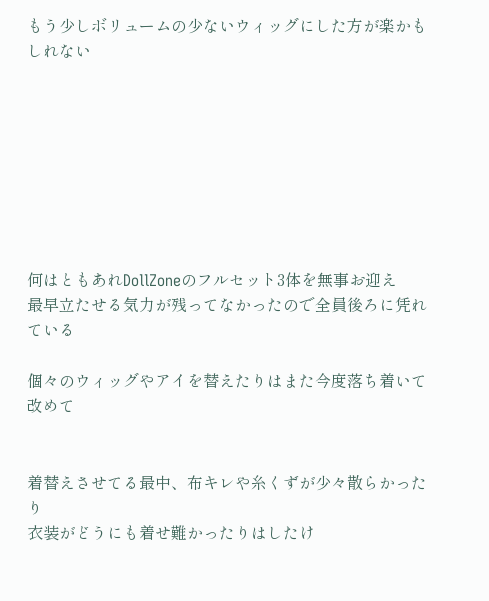もう少しボリュームの少ないウィッグにした方が楽かもしれない








何はともあれDollZoneのフルセット3体を無事お迎え
最早立たせる気力が残ってなかったので全員後ろに凭れている

個々のウィッグやアイを替えたりはまた今度落ち着いて改めて


着替えさせてる最中、布キレや糸くずが少々散らかったり
衣装がどうにも着せ難かったりはしたけ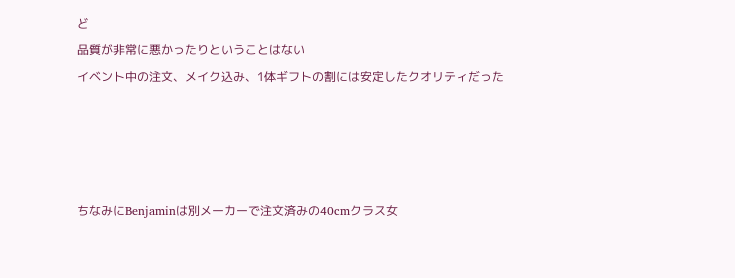ど
品質が非常に悪かったりということはない
イベント中の注文、メイク込み、1体ギフトの割には安定したクオリティだった




ちなみにBenjaminは別メーカーで注文済みの40cmクラス女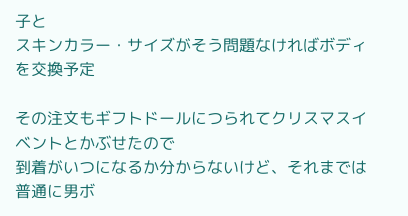子と
スキンカラー・サイズがそう問題なければボディを交換予定

その注文もギフトドールにつられてクリスマスイベントとかぶせたので
到着がいつになるか分からないけど、それまでは普通に男ボ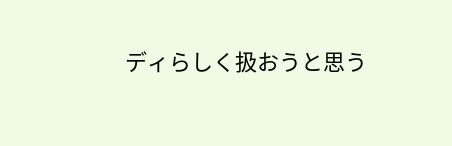ディらしく扱おうと思う